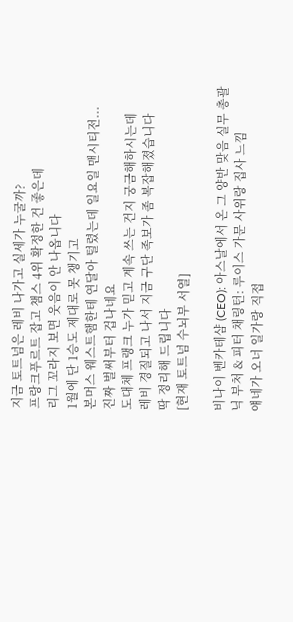지금 토트넘은 레비 나가고 실세가 누굴까?
프랑크푸르트 잡고 챔스 4위 확정한 건 좋은데
리그 꼬라지 보면 웃음이 안 나옵니다
1월에 단 1승도 제대로 못 챙기고
본머스 웨스트햄한테 연달아 털렸는데 일요일 맨시티전...
진짜 벌써부터 겁나네요
도대체 프랭크 누가 믿고 계속 쓰는 건지 궁금해하시는데
레비 경질되고 나서 지금 구단 족보가 좀 복잡해졌습니다
딱 정리해 드립니다
[현재 토트넘 수뇌부 서열]

비나이 벤카테샴 (CEO): 아스날에서 온 그 양반 맞음 실무 총괄
닉 부처 & 피터 채링턴: 루이스 가문 사위랑 집사 느낌
얘네가 오너 일가랑 직접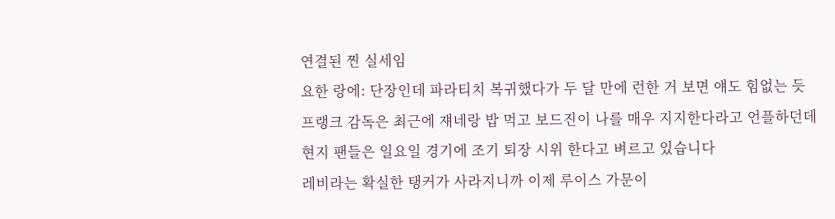연결된 찐 실세임
요한 랑에: 단장인데 파라티치 복귀했다가 두 달 만에 런한 거 보면 얘도 힘없는 듯
프랭크 감독은 최근에 쟤네랑 밥 먹고 보드진이 나를 매우 지지한다라고 언플하던데
현지 팬들은 일요일 경기에 조기 퇴장 시위 한다고 벼르고 있습니다
레비라는 확실한 탱커가 사라지니까 이제 루이스 가문이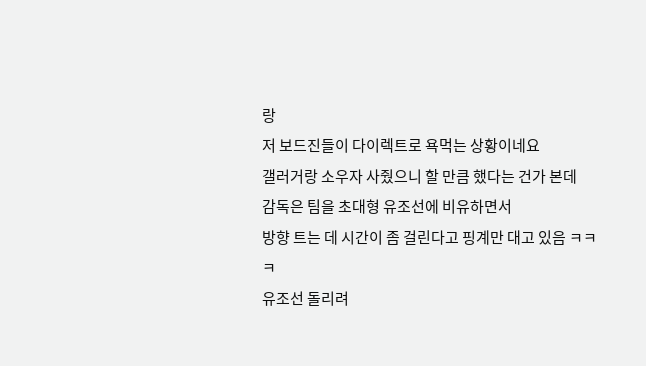랑
저 보드진들이 다이렉트로 욕먹는 상황이네요
갤러거랑 소우자 사줬으니 할 만큼 했다는 건가 본데
감독은 팀을 초대형 유조선에 비유하면서
방향 트는 데 시간이 좀 걸린다고 핑계만 대고 있음 ㅋㅋㅋ
유조선 돌리려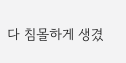다 침몰하게 생겼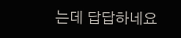는데 답답하네요